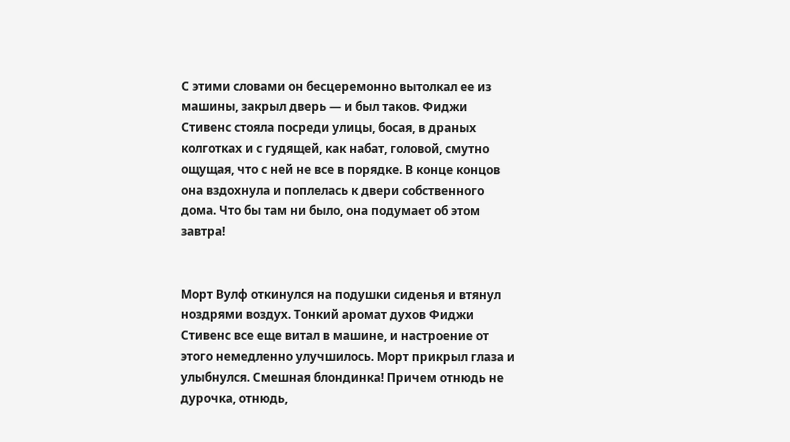С этими словами он бесцеремонно вытолкал ее из машины, закрыл дверь — и был таков. Фиджи Стивенс стояла посреди улицы, босая, в драных колготках и с гудящей, как набат, головой, смутно ощущая, что с ней не все в порядке. В конце концов она вздохнула и поплелась к двери собственного дома. Что бы там ни было, она подумает об этом завтра!


Морт Вулф откинулся на подушки сиденья и втянул ноздрями воздух. Тонкий аромат духов Фиджи Стивенс все еще витал в машине, и настроение от этого немедленно улучшилось. Морт прикрыл глаза и улыбнулся. Смешная блондинка! Причем отнюдь не дурочка, отнюдь,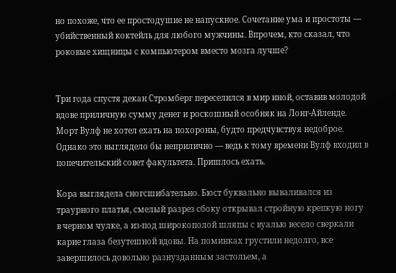но похоже, что ее простодушие не напускное. Сочетание ума и простоты — убийственный коктейль для любого мужчины. Впрочем, кто сказал, что роковые хищницы с компьютером вместо мозга лучше?


Три года спустя декан Стромберг переселился в мир иной, оставив молодой вдове приличную сумму денег и роскошный особняк на Лонг-Айленде. Морт Вулф не хотел ехать на похороны, будто предчувствуя недоброе. Однако это выглядело бы неприлично — ведь к тому времени Вулф входил в попечительский совет факультета. Пришлось ехать.

Кора выглядела сногсшибательно. Бюст буквально вываливался из траурного платья, смелый разрез сбоку открывал стройную крепкую ногу в черном чулке, а из-под широкополой шляпы с вуалью весело сверкали карие глаза безутешной вдовы. На поминках грустили недолго, все завершилось довольно разнузданным застольем, а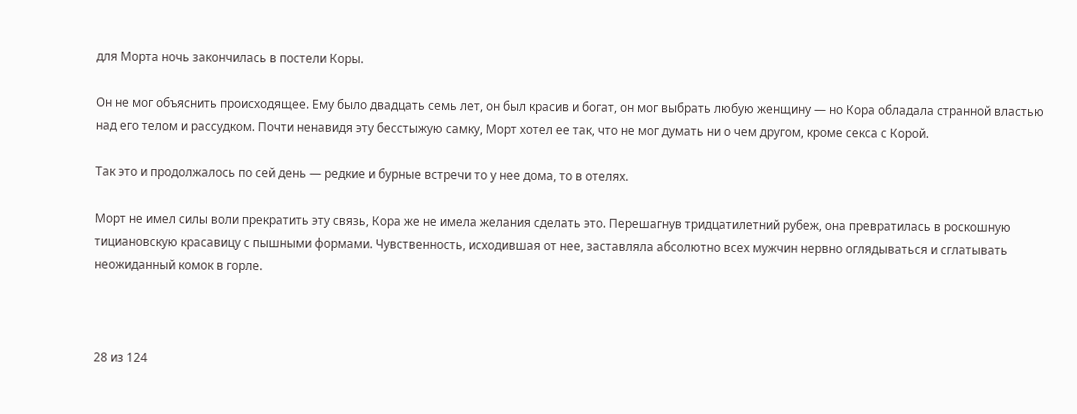для Морта ночь закончилась в постели Коры.

Он не мог объяснить происходящее. Ему было двадцать семь лет, он был красив и богат, он мог выбрать любую женщину — но Кора обладала странной властью над его телом и рассудком. Почти ненавидя эту бесстыжую самку, Морт хотел ее так, что не мог думать ни о чем другом, кроме секса с Корой.

Так это и продолжалось по сей день — редкие и бурные встречи то у нее дома, то в отелях.

Морт не имел силы воли прекратить эту связь, Кора же не имела желания сделать это. Перешагнув тридцатилетний рубеж, она превратилась в роскошную тициановскую красавицу с пышными формами. Чувственность, исходившая от нее, заставляла абсолютно всех мужчин нервно оглядываться и сглатывать неожиданный комок в горле.



28 из 124